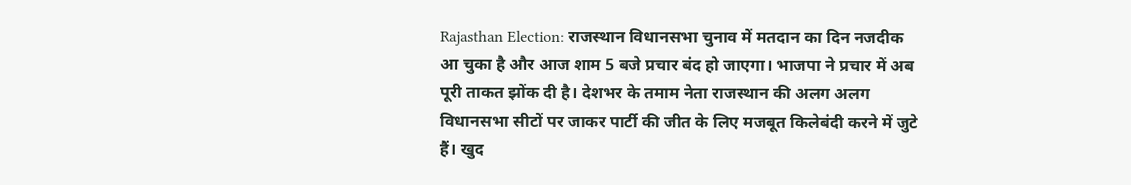Rajasthan Election: राजस्थान विधानसभा चुनाव में मतदान का दिन नजदीक आ चुका है और आज शाम 5 बजे प्रचार बंद हो जाएगा। भाजपा ने प्रचार में अब पूरी ताकत झोंक दी है। देशभर के तमाम नेता राजस्थान की अलग अलग विधानसभा सीटों पर जाकर पार्टी की जीत के लिए मजबूत किलेबंदी करने में जुटे हैं। खुद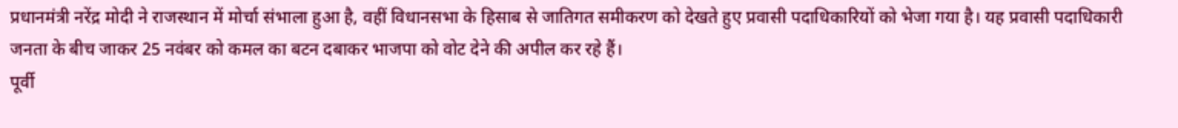प्रधानमंत्री नरेंद्र मोदी ने राजस्थान में मोर्चा संभाला हुआ है, वहीं विधानसभा के हिसाब से जातिगत समीकरण को देखते हुए प्रवासी पदाधिकारियों को भेजा गया है। यह प्रवासी पदाधिकारी जनता के बीच जाकर 25 नवंबर को कमल का बटन दबाकर भाजपा को वोट देने की अपील कर रहे हैं।
पूर्वी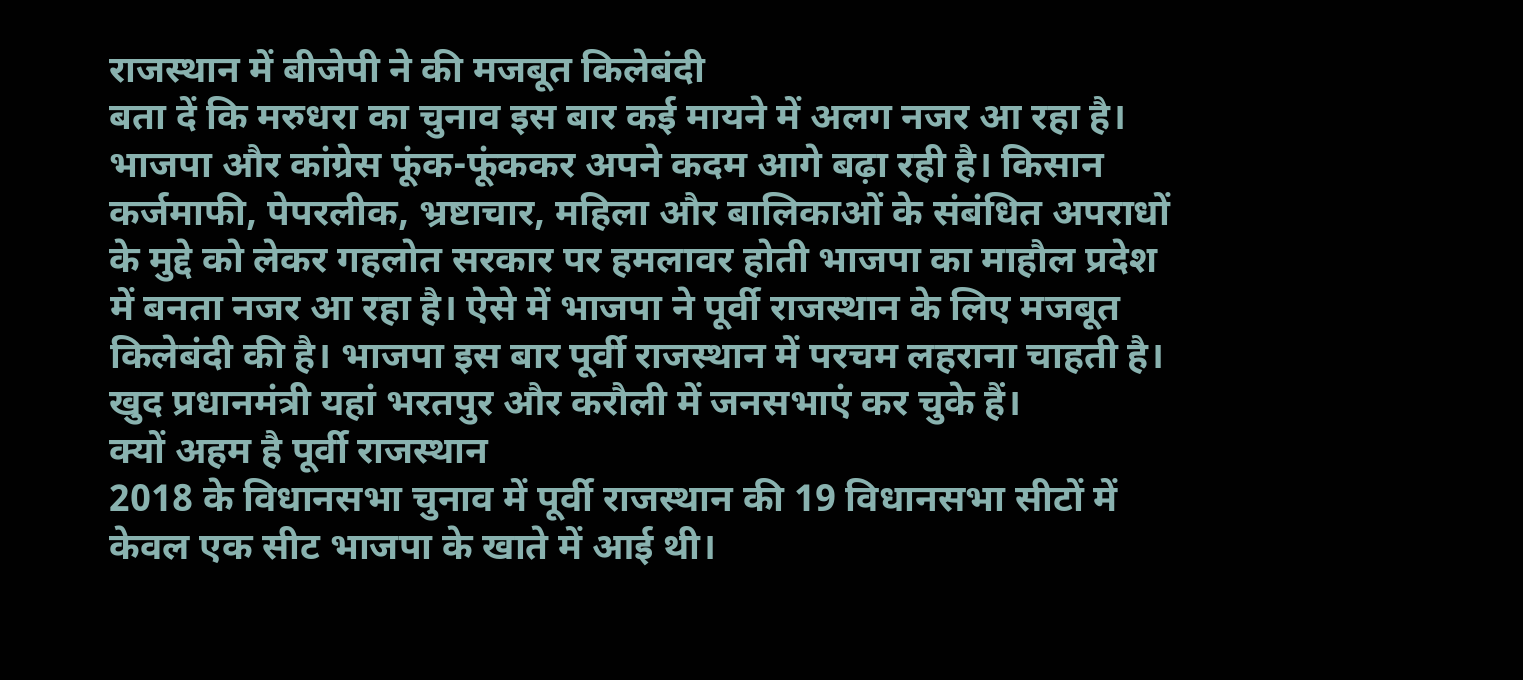राजस्थान में बीजेपी ने की मजबूत किलेबंदी
बता दें कि मरुधरा का चुनाव इस बार कई मायने में अलग नजर आ रहा है। भाजपा और कांग्रेस फूंक-फूंककर अपने कदम आगे बढ़ा रही है। किसान कर्जमाफी, पेपरलीक, भ्रष्टाचार, महिला और बालिकाओं के संबंधित अपराधों के मुद्दे को लेकर गहलोत सरकार पर हमलावर होती भाजपा का माहौल प्रदेश में बनता नजर आ रहा है। ऐसे में भाजपा ने पूर्वी राजस्थान के लिए मजबूत किलेबंदी की है। भाजपा इस बार पूर्वी राजस्थान में परचम लहराना चाहती है। खुद प्रधानमंत्री यहां भरतपुर और करौली में जनसभाएं कर चुके हैं।
क्यों अहम है पूर्वी राजस्थान
2018 के विधानसभा चुनाव में पूर्वी राजस्थान की 19 विधानसभा सीटों में केवल एक सीट भाजपा के खाते में आई थी।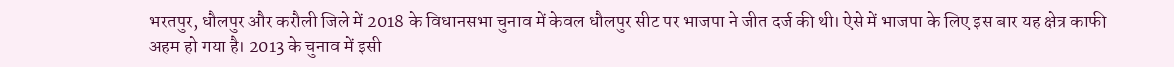भरतपुर, धौलपुर और करौली जिले में 2018 के विधानसभा चुनाव में केवल धौलपुर सीट पर भाजपा ने जीत दर्ज की थी। ऐसे में भाजपा के लिए इस बार यह क्षेत्र काफी अहम हो गया है। 2013 के चुनाव में इसी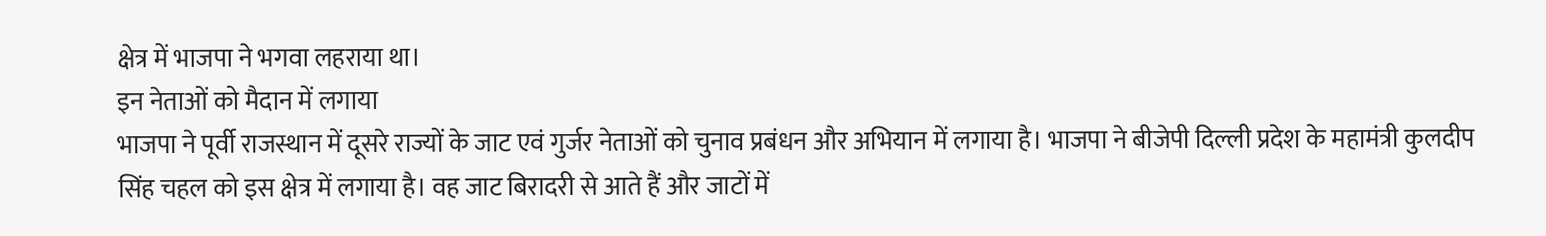क्षेत्र में भाजपा ने भगवा लहराया था।
इन नेताओं को मैदान में लगाया
भाजपा ने पूर्वी राजस्थान में दूसरे राज्यों के जाट एवं गुर्जर नेताओं को चुनाव प्रबंधन और अभियान में लगाया है। भाजपा ने बीजेपी दिल्ली प्रदेश के महामंत्री कुलदीप सिंह चहल को इस क्षेत्र में लगाया है। वह जाट बिरादरी से आते हैं और जाटों में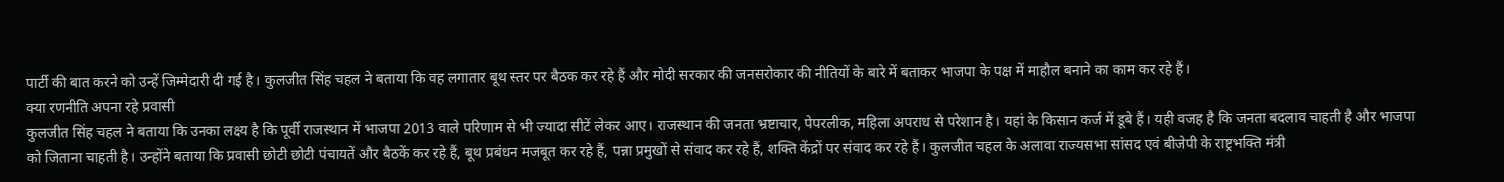पार्टी की बात करने को उन्हें जिम्मेदारी दी गई है। कुलजीत सिंह चहल ने बताया कि वह लगातार बूथ स्तर पर बैठक कर रहे हैं और मोदी सरकार की जनसरोकार की नीतियों के बारे में बताकर भाजपा के पक्ष में माहौल बनाने का काम कर रहे हैं।
क्या रणनीति अपना रहे प्रवासी
कुलजीत सिंह चहल ने बताया कि उनका लक्ष्य है कि पूर्वी राजस्थान में भाजपा 2013 वाले परिणाम से भी ज्यादा सीटें लेकर आए। राजस्थान की जनता भ्रष्टाचार, पेपरलीक, महिला अपराध से परेशान है। यहां के किसान कर्ज में डूबे हैं। यही वजह है कि जनता बदलाव चाहती है और भाजपा को जिताना चाहती है। उन्होंने बताया कि प्रवासी छोटी छोटी पंचायतें और बैठकें कर रहे हैं, बूथ प्रबंधन मजबूत कर रहे हैं, पन्ना प्रमुखों से संवाद कर रहे हैं, शक्ति केंद्रों पर संवाद कर रहे हैं। कुलजीत चहल के अलावा राज्यसभा सांसद एवं बीजेपी के राष्ट्रभक्ति मंत्री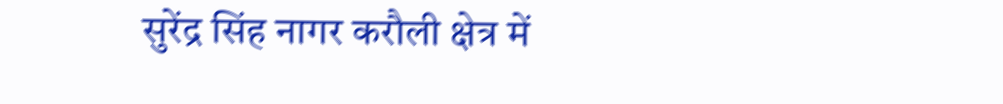सुरेंद्र सिंह नागर करौली क्षेत्र में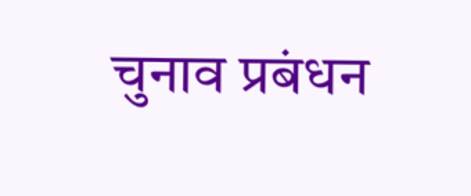चुनाव प्रबंधन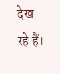देख रहे हैं।